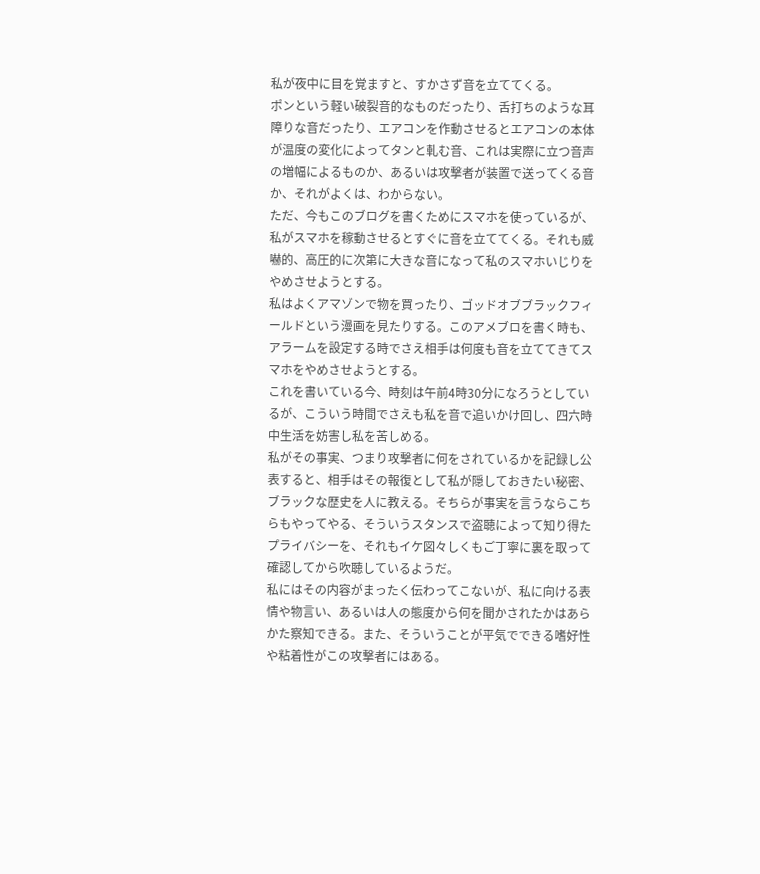私が夜中に目を覚ますと、すかさず音を立ててくる。
ポンという軽い破裂音的なものだったり、舌打ちのような耳障りな音だったり、エアコンを作動させるとエアコンの本体が温度の変化によってタンと軋む音、これは実際に立つ音声の増幅によるものか、あるいは攻撃者が装置で送ってくる音か、それがよくは、わからない。
ただ、今もこのブログを書くためにスマホを使っているが、私がスマホを稼動させるとすぐに音を立ててくる。それも威嚇的、高圧的に次第に大きな音になって私のスマホいじりをやめさせようとする。
私はよくアマゾンで物を買ったり、ゴッドオブブラックフィールドという漫画を見たりする。このアメブロを書く時も、アラームを設定する時でさえ相手は何度も音を立ててきてスマホをやめさせようとする。
これを書いている今、時刻は午前4時30分になろうとしているが、こういう時間でさえも私を音で追いかけ回し、四六時中生活を妨害し私を苦しめる。
私がその事実、つまり攻撃者に何をされているかを記録し公表すると、相手はその報復として私が隠しておきたい秘密、ブラックな歴史を人に教える。そちらが事実を言うならこちらもやってやる、そういうスタンスで盗聴によって知り得たプライバシーを、それもイケ図々しくもご丁寧に裏を取って確認してから吹聴しているようだ。
私にはその内容がまったく伝わってこないが、私に向ける表情や物言い、あるいは人の態度から何を聞かされたかはあらかた察知できる。また、そういうことが平気でできる嗜好性や粘着性がこの攻撃者にはある。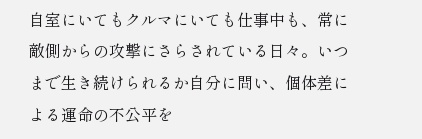自室にいてもクルマにいても仕事中も、常に敵側からの攻撃にさらされている日々。いつまで生き続けられるか自分に問い、個体差による運命の不公平を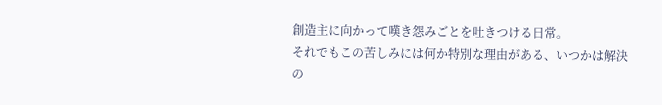創造主に向かって嘆き怨みごとを吐きつける日常。
それでもこの苦しみには何か特別な理由がある、いつかは解決の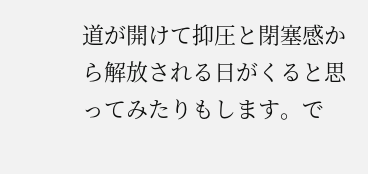道が開けて抑圧と閉塞感から解放される日がくると思ってみたりもします。で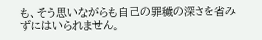も、そう思いながらも自己の罪穢の深さを省みずにはいられません。